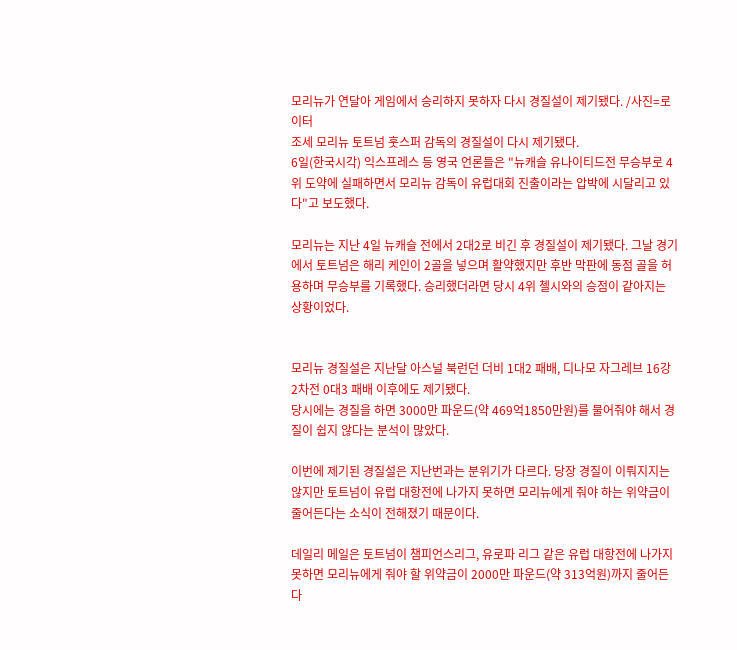모리뉴가 연달아 게임에서 승리하지 못하자 다시 경질설이 제기됐다. /사진=로이터
조세 모리뉴 토트넘 훗스퍼 감독의 경질설이 다시 제기됐다.
6일(한국시각) 익스프레스 등 영국 언론들은 "뉴캐슬 유나이티드전 무승부로 4위 도약에 실패하면서 모리뉴 감독이 유럽대회 진출이라는 압박에 시달리고 있다"고 보도했다.

모리뉴는 지난 4일 뉴캐슬 전에서 2대2로 비긴 후 경질설이 제기됐다. 그날 경기에서 토트넘은 해리 케인이 2골을 넣으며 활약했지만 후반 막판에 동점 골을 허용하며 무승부를 기록했다. 승리했더라면 당시 4위 첼시와의 승점이 같아지는 상황이었다.


모리뉴 경질설은 지난달 아스널 북런던 더비 1대2 패배, 디나모 자그레브 16강 2차전 0대3 패배 이후에도 제기됐다.
당시에는 경질을 하면 3000만 파운드(약 469억1850만원)를 물어줘야 해서 경질이 쉽지 않다는 분석이 많았다.

이번에 제기된 경질설은 지난번과는 분위기가 다르다. 당장 경질이 이뤄지지는 않지만 토트넘이 유럽 대항전에 나가지 못하면 모리뉴에게 줘야 하는 위약금이 줄어든다는 소식이 전해졌기 때문이다.

데일리 메일은 토트넘이 챔피언스리그, 유로파 리그 같은 유럽 대항전에 나가지 못하면 모리뉴에게 줘야 할 위약금이 2000만 파운드(약 313억원)까지 줄어든다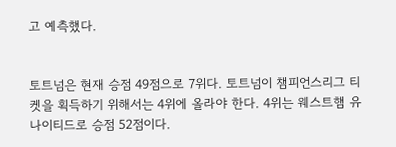고 예측했다.


토트넘은 현재 승점 49점으로 7위다. 토트넘이 챔피언스리그 티켓을 획득하기 위해서는 4위에 올라야 한다. 4위는 웨스트햄 유나이티드로 승점 52점이다.